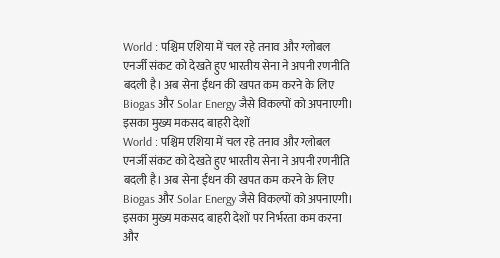World : पश्चिम एशिया में चल रहे तनाव और ग्लोबल एनर्जी संकट को देखते हुए भारतीय सेना ने अपनी रणनीति बदली है। अब सेना ईंधन की खपत कम करने के लिए Biogas और Solar Energy जैसे विकल्पों को अपनाएगी। इसका मुख्य मकसद बाहरी देशों
World : पश्चिम एशिया में चल रहे तनाव और ग्लोबल एनर्जी संकट को देखते हुए भारतीय सेना ने अपनी रणनीति बदली है। अब सेना ईंधन की खपत कम करने के लिए Biogas और Solar Energy जैसे विकल्पों को अपनाएगी। इसका मुख्य मकसद बाहरी देशों पर निर्भरता कम करना और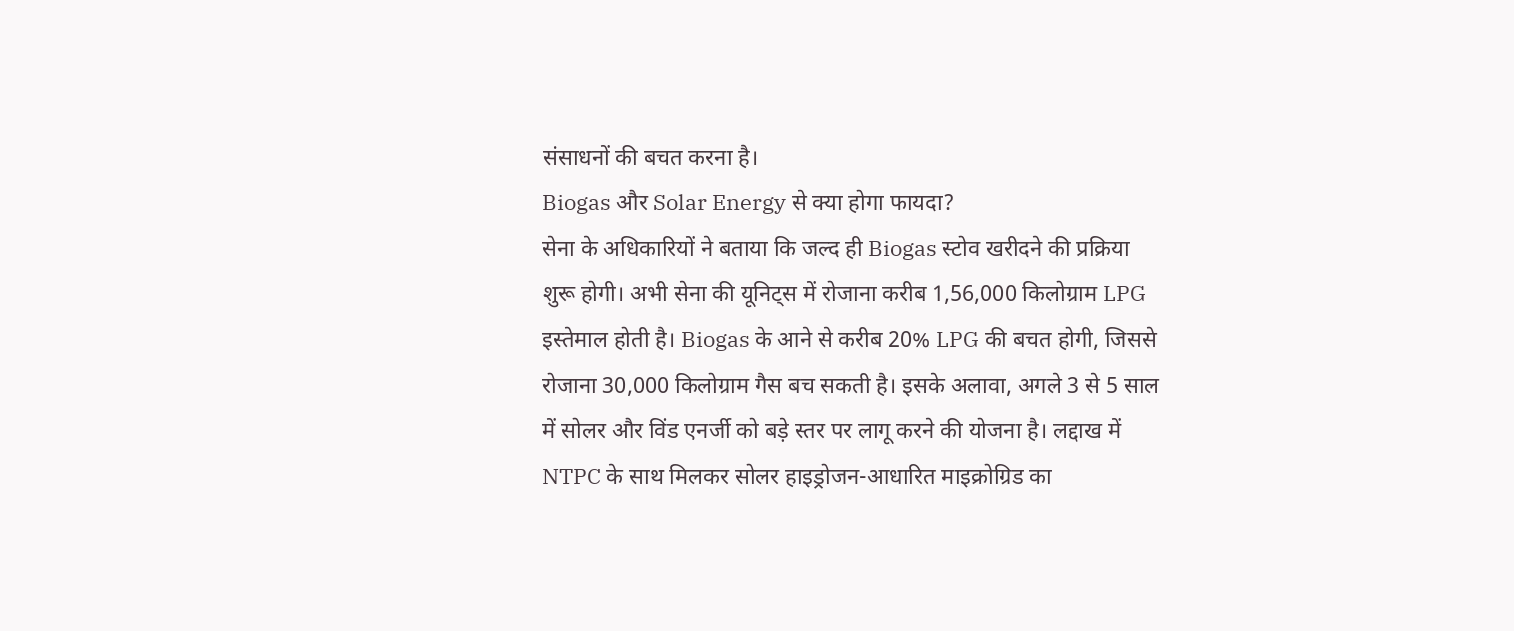संसाधनों की बचत करना है।
Biogas और Solar Energy से क्या होगा फायदा?
सेना के अधिकारियों ने बताया कि जल्द ही Biogas स्टोव खरीदने की प्रक्रिया शुरू होगी। अभी सेना की यूनिट्स में रोजाना करीब 1,56,000 किलोग्राम LPG इस्तेमाल होती है। Biogas के आने से करीब 20% LPG की बचत होगी, जिससे रोजाना 30,000 किलोग्राम गैस बच सकती है। इसके अलावा, अगले 3 से 5 साल में सोलर और विंड एनर्जी को बड़े स्तर पर लागू करने की योजना है। लद्दाख में NTPC के साथ मिलकर सोलर हाइड्रोजन-आधारित माइक्रोग्रिड का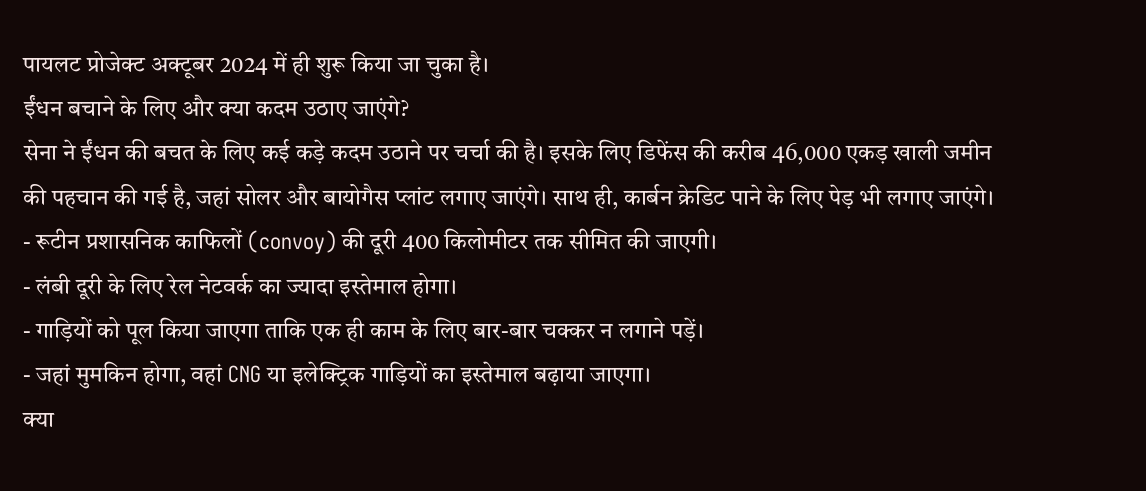पायलट प्रोजेक्ट अक्टूबर 2024 में ही शुरू किया जा चुका है।
ईंधन बचाने के लिए और क्या कदम उठाए जाएंगे?
सेना ने ईंधन की बचत के लिए कई कड़े कदम उठाने पर चर्चा की है। इसके लिए डिफेंस की करीब 46,000 एकड़ खाली जमीन की पहचान की गई है, जहां सोलर और बायोगैस प्लांट लगाए जाएंगे। साथ ही, कार्बन क्रेडिट पाने के लिए पेड़ भी लगाए जाएंगे।
- रूटीन प्रशासनिक काफिलों (convoy) की दूरी 400 किलोमीटर तक सीमित की जाएगी।
- लंबी दूरी के लिए रेल नेटवर्क का ज्यादा इस्तेमाल होगा।
- गाड़ियों को पूल किया जाएगा ताकि एक ही काम के लिए बार-बार चक्कर न लगाने पड़ें।
- जहां मुमकिन होगा, वहां CNG या इलेक्ट्रिक गाड़ियों का इस्तेमाल बढ़ाया जाएगा।
क्या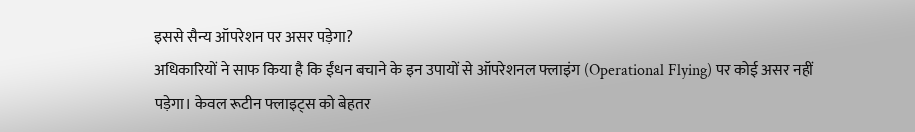इससे सैन्य ऑपरेशन पर असर पड़ेगा?
अधिकारियों ने साफ किया है कि ईंधन बचाने के इन उपायों से ऑपरेशनल फ्लाइंग (Operational Flying) पर कोई असर नहीं पड़ेगा। केवल रूटीन फ्लाइट्स को बेहतर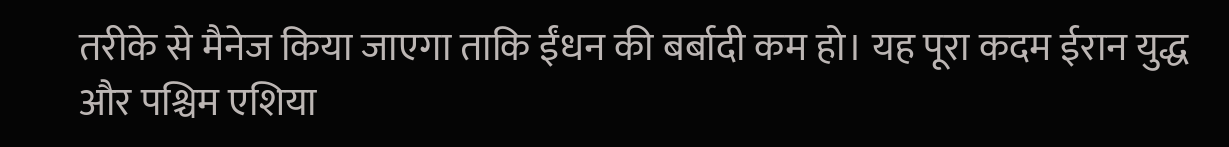तरीके से मैनेज किया जाएगा ताकि ईंधन की बर्बादी कम हो। यह पूरा कदम ईरान युद्ध और पश्चिम एशिया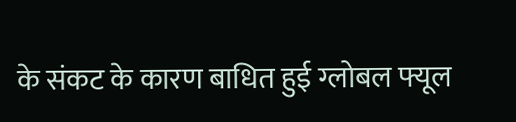के संकट के कारण बाधित हुई ग्लोबल फ्यूल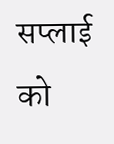सप्लाई को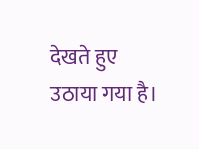देखते हुए उठाया गया है।